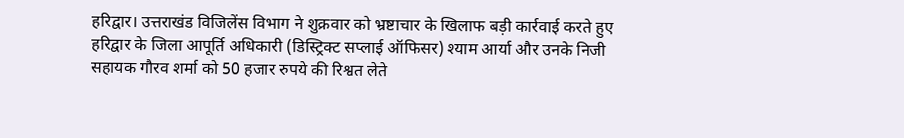हरिद्वार। उत्तराखंड विजिलेंस विभाग ने शुक्रवार को भ्रष्टाचार के खिलाफ बड़ी कार्रवाई करते हुए हरिद्वार के जिला आपूर्ति अधिकारी (डिस्ट्रिक्ट सप्लाई ऑफिसर) श्याम आर्या और उनके निजी सहायक गौरव शर्मा को 50 हजार रुपये की रिश्वत लेते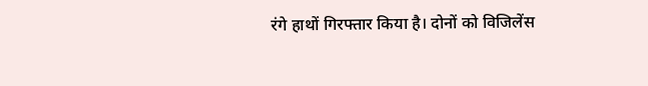रंगे हाथों गिरफ्तार किया है। दोनों को विजिलेंस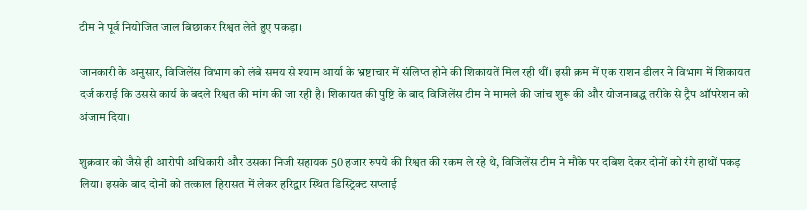टीम ने पूर्व नियोजित जाल बिछाकर रिश्वत लेते हुए पकड़ा।

जानकारी के अनुसार, विजिलेंस विभाग को लंबे समय से श्याम आर्या के भ्रष्टाचार में संलिप्त होने की शिकायतें मिल रही थीं। इसी क्रम में एक राशन डीलर ने विभाग में शिकायत दर्ज कराई कि उससे कार्य के बदले रिश्वत की मांग की जा रही है। शिकायत की पुष्टि के बाद विजिलेंस टीम ने मामले की जांच शुरू की और योजनाबद्ध तरीके से ट्रैप ऑपरेशन को अंजाम दिया।

शुक्रवार को जैसे ही आरोपी अधिकारी और उसका निजी सहायक 50 हजार रुपये की रिश्वत की रकम ले रहे थे, विजिलेंस टीम ने मौके पर दबिश देकर दोनों को रंगे हाथों पकड़ लिया। इसके बाद दोनों को तत्काल हिरासत में लेकर हरिद्वार स्थित डिस्ट्रिक्ट सप्लाई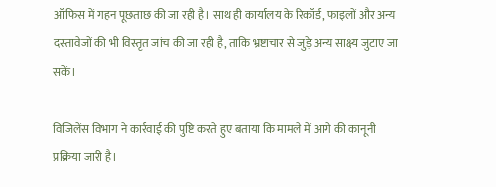ऑफिस में गहन पूछताछ की जा रही है। साथ ही कार्यालय के रिकॉर्ड, फाइलों और अन्य दस्तावेजों की भी विस्तृत जांच की जा रही है, ताकि भ्रष्टाचार से जुड़े अन्य साक्ष्य जुटाए जा सकें।

विजिलेंस विभाग ने कार्रवाई की पुष्टि करते हुए बताया कि मामले में आगे की कानूनी प्रक्रिया जारी है।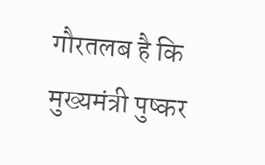गौरतलब है कि मुख्यमंत्री पुष्कर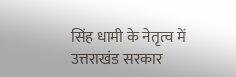सिंह धामी के नेतृत्व में उत्तराखंड सरकार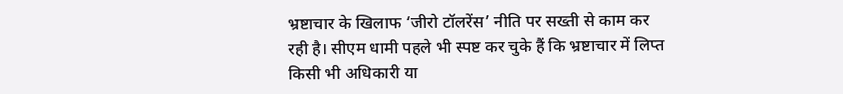भ्रष्टाचार के खिलाफ ‘जीरो टॉलरेंस’ नीति पर सख्ती से काम कर रही है। सीएम धामी पहले भी स्पष्ट कर चुके हैं कि भ्रष्टाचार में लिप्त किसी भी अधिकारी या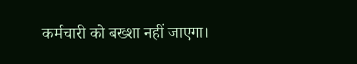कर्मचारी को बख्शा नहीं जाएगा।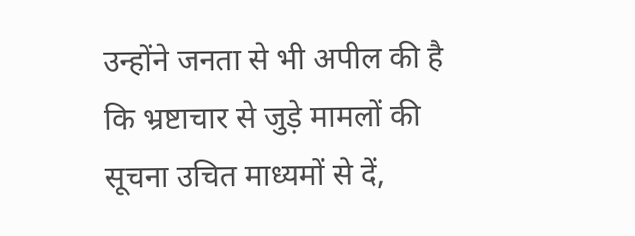उन्होंने जनता से भी अपील की है कि भ्रष्टाचार से जुड़े मामलों की सूचना उचित माध्यमों से दें,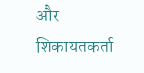और शिकायतकर्ता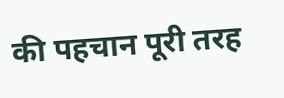की पहचान पूरी तरह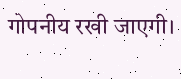गोपनीय रखी जाएगी।